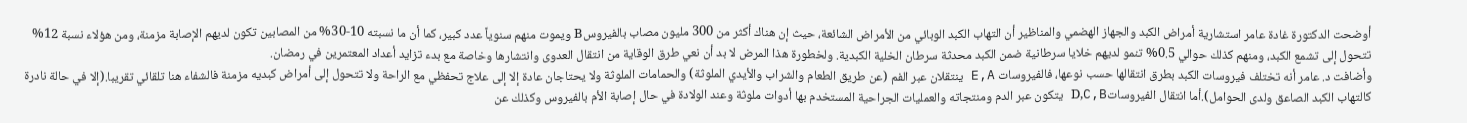أوضحت الدكتورة غادة عامر استشارية أمراض الكبد والجهاز الهضمي والمناظير أن التهاب الكبد الوبائي من الأمراض الشائعة، حيث إن هناك أكثر من 300 مليون مصاب بالفيروسB ويموت منهم سنوياً عدد كبير، كما أن ما نسبته 10-30% من المصابين تكون لديهم الإصابة مزمنة، ومن هؤلاء نسبة 12% تتحول إلى تشمع الكبد، ومنهم كذلك حوالي 0.5% تنمو لديهم خلايا سرطانية ضمن الكبد محدثة سرطان الخلية الكبدية. ولخطورة هذا المرض لا بد أن نعي طرق الوقاية من انتقال العدوى وانتشارها وخاصة مع بدء تزايد أعداد المعتمرين في رمضان.
وأضافت د. عامر أنه تختلف فيروسات الكبد بطرق انتقالها حسب نوعها، فالفيروسات E,A ينتقلان عبر الفم (عن طريق الطعام والشراب والأيدي الملوثة) والحمامات الملوثة ولا يحتاجان عادة إلا إلى علاج تحفظي مع الراحة ولا تتحول إلى أمراض كبديه مزمنة فالشفاء هنا تلقائي تقريبا.(إلا في حالة نادرة كالتهاب الكبد الصاعق ولدى الحوامل).أما انتقال الفيروساتD,C,B يتكون عبر الدم ومنتجاته والعمليات الجراحية المستخدم بها أدوات ملوثة وعند الولادة في حال إصابة الأم بالفيروس وكذلك عن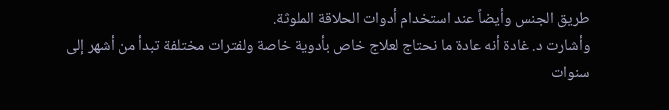طريق الجنس وأيضاً عند استخدام أدوات الحلاقة الملوثة.
وأشارت د. غادة أنه عادة ما نحتاج لعلاج خاص بأدوية خاصة ولفترات مختلفة تبدأ من أشهر إلى سنوات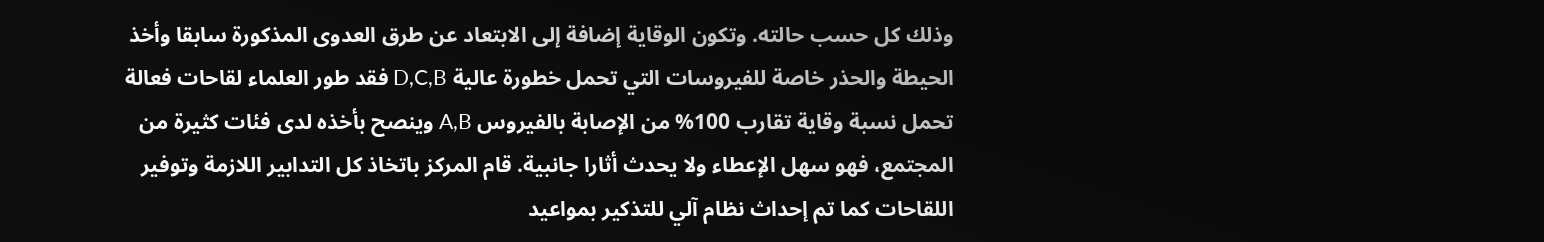وذلك كل حسب حالته. وتكون الوقاية إضافة إلى الابتعاد عن طرق العدوى المذكورة سابقا وأخذ الحيطة والحذر خاصة للفيروسات التي تحمل خطورة عالية D,C,B فقد طور العلماء لقاحات فعالة تحمل نسبة وقاية تقارب 100% من الإصابة بالفيروس A,B وينصح بأخذه لدى فئات كثيرة من المجتمع، فهو سهل الإعطاء ولا يحدث أثارا جانبية. قام المركز باتخاذ كل التدابير اللازمة وتوفير اللقاحات كما تم إحداث نظام آلي للتذكير بمواعيد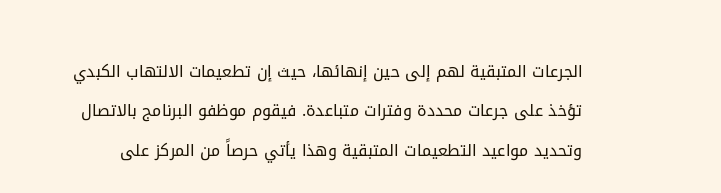الجرعات المتبقية لهم إلى حين إنهائها، حيث إن تطعيمات الالتهاب الكبدي تؤخذ على جرعات محددة وفترات متباعدة. فيقوم موظفو البرنامج بالاتصال وتحديد مواعيد التطعيمات المتبقية وهذا يأتي حرصاً من المركز على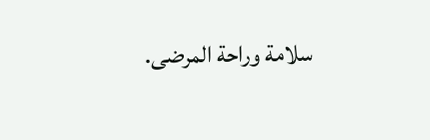سلامة وراحة المرضى.